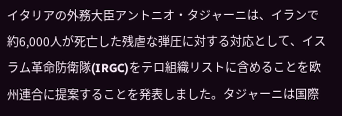イタリアの外務大臣アントニオ・タジャーニは、イランで約6,000人が死亡した残虐な弾圧に対する対応として、イスラム革命防衛隊(IRGC)をテロ組織リストに含めることを欧州連合に提案することを発表しました。タジャーニは国際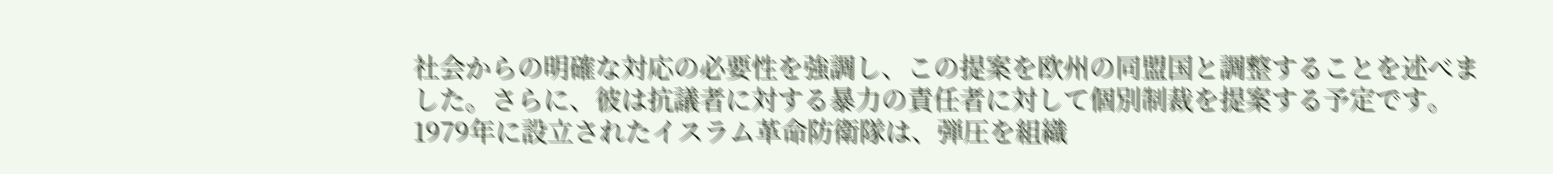社会からの明確な対応の必要性を強調し、この提案を欧州の同盟国と調整することを述べました。さらに、彼は抗議者に対する暴力の責任者に対して個別制裁を提案する予定です。
1979年に設立されたイスラム革命防衛隊は、弾圧を組織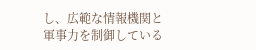し、広範な情報機関と軍事力を制御している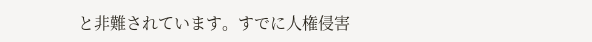と非難されています。すでに人権侵害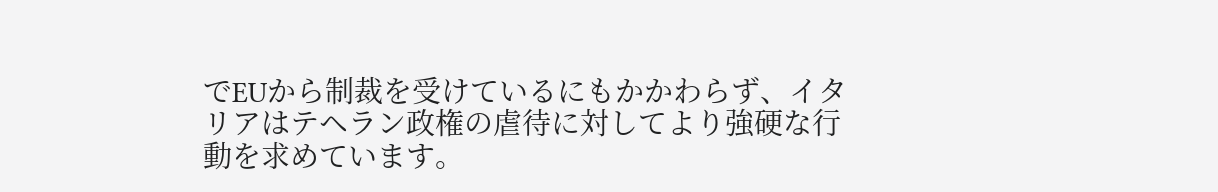でEUから制裁を受けているにもかかわらず、イタリアはテヘラン政権の虐待に対してより強硬な行動を求めています。